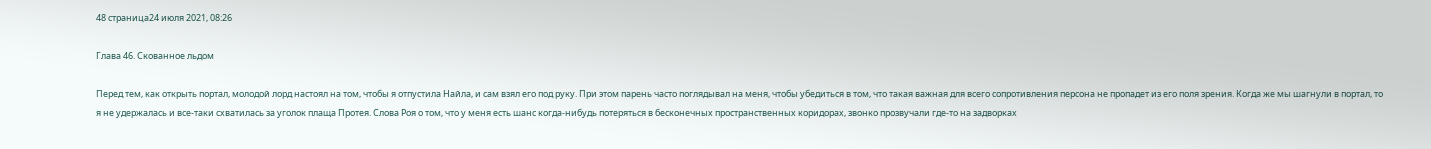48 страница24 июля 2021, 08:26

Глава 46. Скованное льдом

Перед тем, как открыть портал, молодой лорд настоял на том, чтобы я отпустила Найла, и сам взял его под руку. При этом парень часто поглядывал на меня, чтобы убедиться в том, что такая важная для всего сопротивления персона не пропадет из его поля зрения. Когда же мы шагнули в портал, то я не удержалась и все-таки схватилась за уголок плаща Протея. Слова Роя о том, что у меня есть шанс когда-нибудь потеряться в бесконечных пространственных коридорах, звонко прозвучали где-то на задворках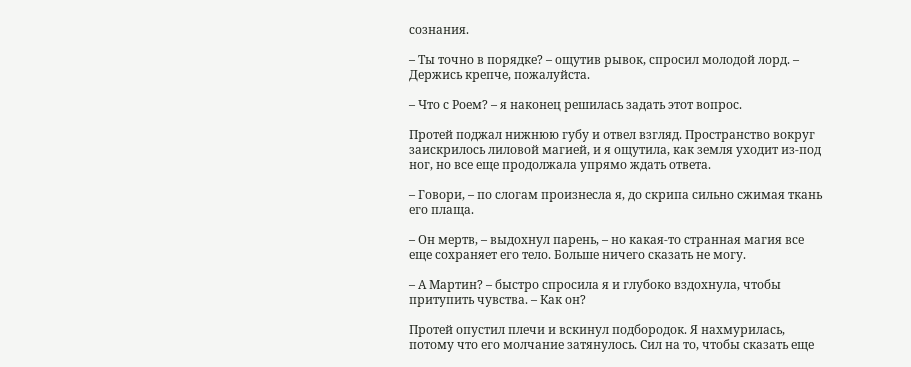сознания.

– Ты точно в порядке? – ощутив рывок, спросил молодой лорд. – Держись крепче, пожалуйста.

– Что с Роем? – я наконец решилась задать этот вопрос.

Протей поджал нижнюю губу и отвел взгляд. Пространство вокруг заискрилось лиловой магией, и я ощутила, как земля уходит из-под ног, но все еще продолжала упрямо ждать ответа.

– Говори, – по слогам произнесла я, до скрипа сильно сжимая ткань его плаща.

– Он мертв, – выдохнул парень, – но какая-то странная магия все еще сохраняет его тело. Больше ничего сказать не могу.

– А Мартин? – быстро спросила я и глубоко вздохнула, чтобы притупить чувства. – Как он?

Протей опустил плечи и вскинул подбородок. Я нахмурилась, потому что его молчание затянулось. Сил на то, чтобы сказать еще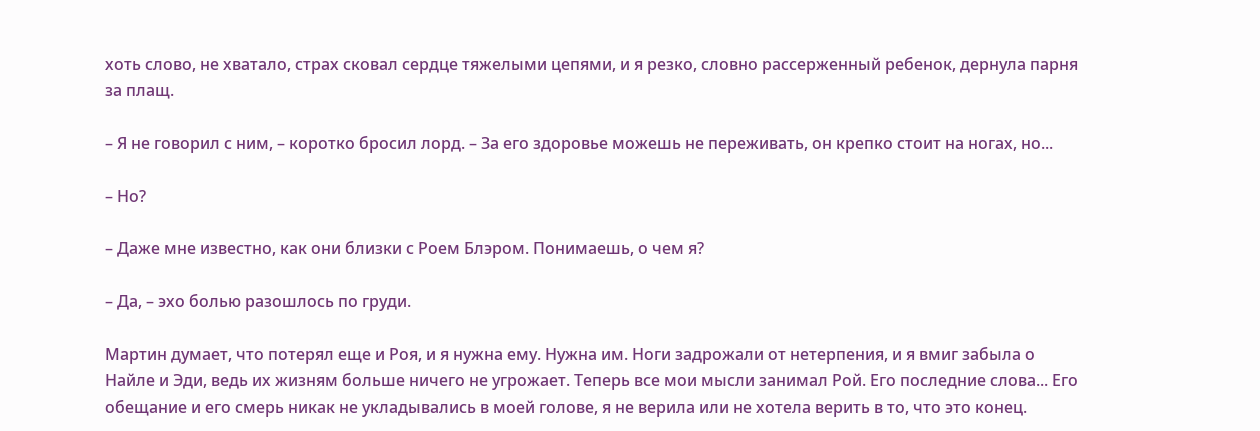хоть слово, не хватало, страх сковал сердце тяжелыми цепями, и я резко, словно рассерженный ребенок, дернула парня за плащ.

– Я не говорил с ним, – коротко бросил лорд. – За его здоровье можешь не переживать, он крепко стоит на ногах, но...

– Но?

– Даже мне известно, как они близки с Роем Блэром. Понимаешь, о чем я?

– Да, – эхо болью разошлось по груди.

Мартин думает, что потерял еще и Роя, и я нужна ему. Нужна им. Ноги задрожали от нетерпения, и я вмиг забыла о Найле и Эди, ведь их жизням больше ничего не угрожает. Теперь все мои мысли занимал Рой. Его последние слова... Его обещание и его смерь никак не укладывались в моей голове, я не верила или не хотела верить в то, что это конец.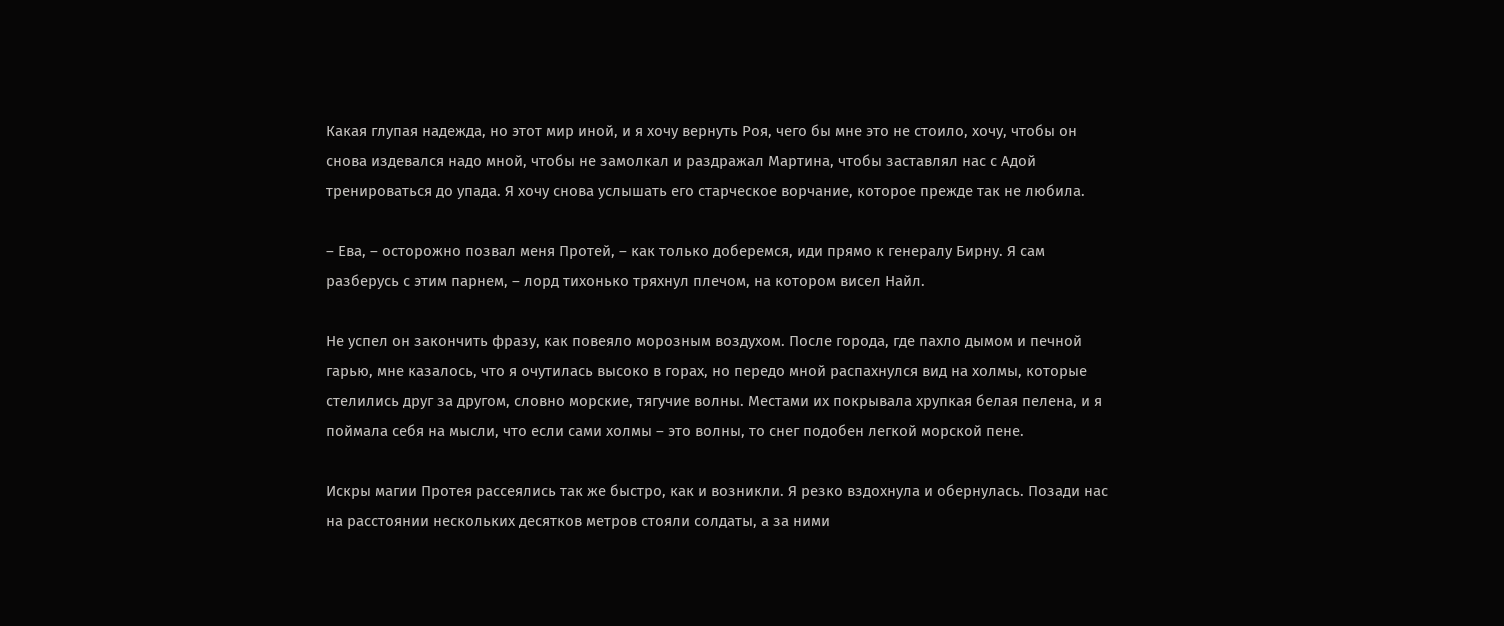Какая глупая надежда, но этот мир иной, и я хочу вернуть Роя, чего бы мне это не стоило, хочу, чтобы он снова издевался надо мной, чтобы не замолкал и раздражал Мартина, чтобы заставлял нас с Адой тренироваться до упада. Я хочу снова услышать его старческое ворчание, которое прежде так не любила.

– Ева, – осторожно позвал меня Протей, – как только доберемся, иди прямо к генералу Бирну. Я сам разберусь с этим парнем, – лорд тихонько тряхнул плечом, на котором висел Найл.

Не успел он закончить фразу, как повеяло морозным воздухом. После города, где пахло дымом и печной гарью, мне казалось, что я очутилась высоко в горах, но передо мной распахнулся вид на холмы, которые стелились друг за другом, словно морские, тягучие волны. Местами их покрывала хрупкая белая пелена, и я поймала себя на мысли, что если сами холмы – это волны, то снег подобен легкой морской пене.

Искры магии Протея рассеялись так же быстро, как и возникли. Я резко вздохнула и обернулась. Позади нас на расстоянии нескольких десятков метров стояли солдаты, а за ними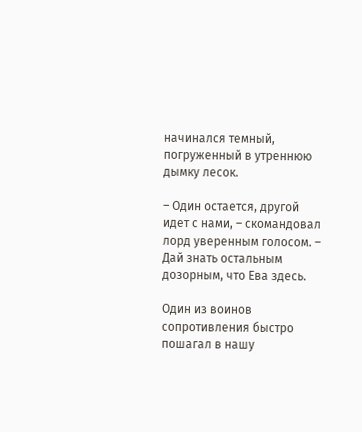начинался темный, погруженный в утреннюю дымку лесок.

– Один остается, другой идет с нами, – скомандовал лорд уверенным голосом. – Дай знать остальным дозорным, что Ева здесь.

Один из воинов сопротивления быстро пошагал в нашу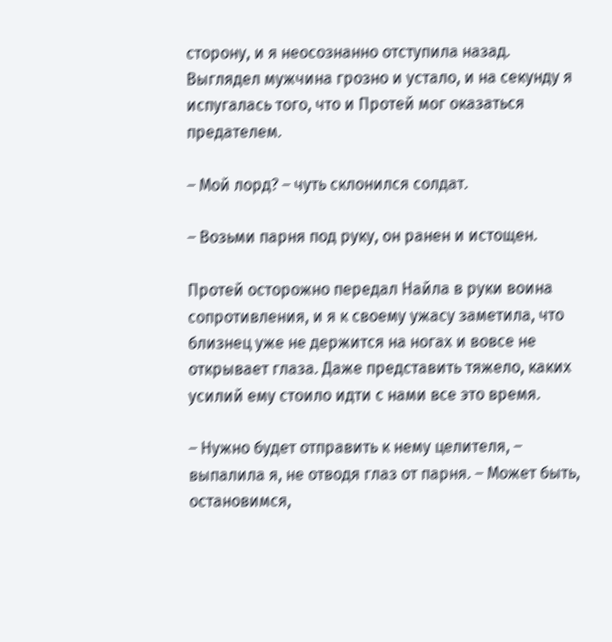сторону, и я неосознанно отступила назад. Выглядел мужчина грозно и устало, и на секунду я испугалась того, что и Протей мог оказаться предателем.

– Мой лорд? – чуть склонился солдат.

– Возьми парня под руку, он ранен и истощен.

Протей осторожно передал Найла в руки воина сопротивления, и я к своему ужасу заметила, что близнец уже не держится на ногах и вовсе не открывает глаза. Даже представить тяжело, каких усилий ему стоило идти с нами все это время.

– Нужно будет отправить к нему целителя, – выпалила я, не отводя глаз от парня. – Может быть, остановимся,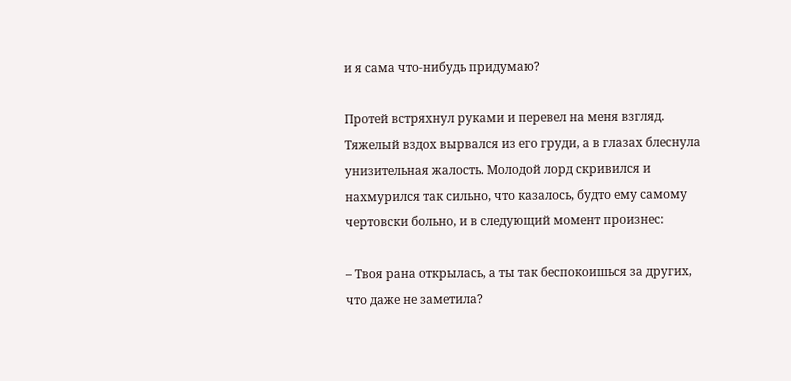и я сама что-нибудь придумаю?

Протей встряхнул руками и перевел на меня взгляд. Тяжелый вздох вырвался из его груди, а в глазах блеснула унизительная жалость. Молодой лорд скривился и нахмурился так сильно, что казалось, будто ему самому чертовски больно, и в следующий момент произнес:

– Твоя рана открылась, а ты так беспокоишься за других, что даже не заметила?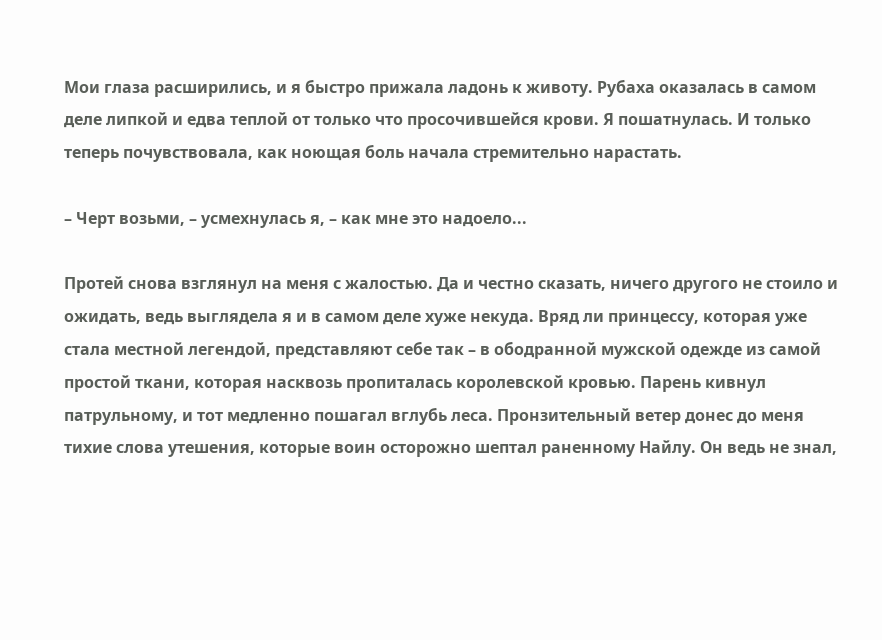Мои глаза расширились, и я быстро прижала ладонь к животу. Рубаха оказалась в самом деле липкой и едва теплой от только что просочившейся крови. Я пошатнулась. И только теперь почувствовала, как ноющая боль начала стремительно нарастать.

– Черт возьми, – усмехнулась я, – как мне это надоело...

Протей снова взглянул на меня с жалостью. Да и честно сказать, ничего другого не стоило и ожидать, ведь выглядела я и в самом деле хуже некуда. Вряд ли принцессу, которая уже стала местной легендой, представляют себе так – в ободранной мужской одежде из самой простой ткани, которая насквозь пропиталась королевской кровью. Парень кивнул патрульному, и тот медленно пошагал вглубь леса. Пронзительный ветер донес до меня тихие слова утешения, которые воин осторожно шептал раненному Найлу. Он ведь не знал,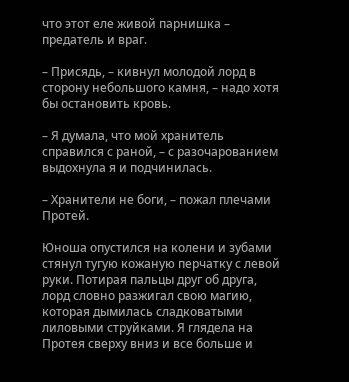что этот еле живой парнишка – предатель и враг.

– Присядь, – кивнул молодой лорд в сторону небольшого камня, – надо хотя бы остановить кровь.

– Я думала, что мой хранитель справился с раной, – с разочарованием выдохнула я и подчинилась.

– Хранители не боги, – пожал плечами Протей.

Юноша опустился на колени и зубами стянул тугую кожаную перчатку с левой руки. Потирая пальцы друг об друга, лорд словно разжигал свою магию, которая дымилась сладковатыми лиловыми струйками. Я глядела на Протея сверху вниз и все больше и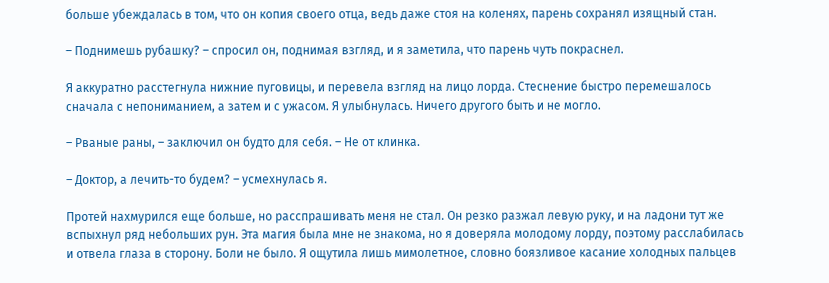больше убеждалась в том, что он копия своего отца, ведь даже стоя на коленях, парень сохранял изящный стан.

– Поднимешь рубашку? – спросил он, поднимая взгляд, и я заметила, что парень чуть покраснел.

Я аккуратно расстегнула нижние пуговицы, и перевела взгляд на лицо лорда. Стеснение быстро перемешалось сначала с непониманием, а затем и с ужасом. Я улыбнулась. Ничего другого быть и не могло.

– Рваные раны, – заключил он будто для себя. – Не от клинка.

– Доктор, а лечить-то будем? – усмехнулась я.

Протей нахмурился еще больше, но расспрашивать меня не стал. Он резко разжал левую руку, и на ладони тут же вспыхнул ряд небольших рун. Эта магия была мне не знакома, но я доверяла молодому лорду, поэтому расслабилась и отвела глаза в сторону. Боли не было. Я ощутила лишь мимолетное, словно боязливое касание холодных пальцев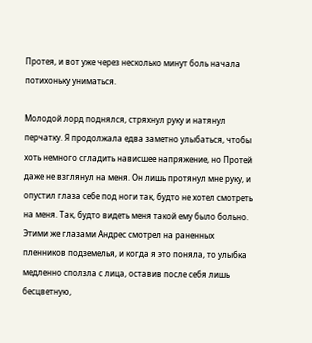Протея, и вот уже через несколько минут боль начала потихоньку униматься.

Молодой лорд поднялся, стряхнул руку и натянул перчатку. Я продолжала едва заметно улыбаться, чтобы хоть немного сгладить нависшее напряжение, но Протей даже не взглянул на меня. Он лишь протянул мне руку, и опустил глаза себе под ноги так, будто не хотел смотреть на меня. Так, будто видеть меня такой ему было больно. Этими же глазами Андрес смотрел на раненных пленников подземелья, и когда я это поняла, то улыбка медленно сползла с лица, оставив после себя лишь бесцветную,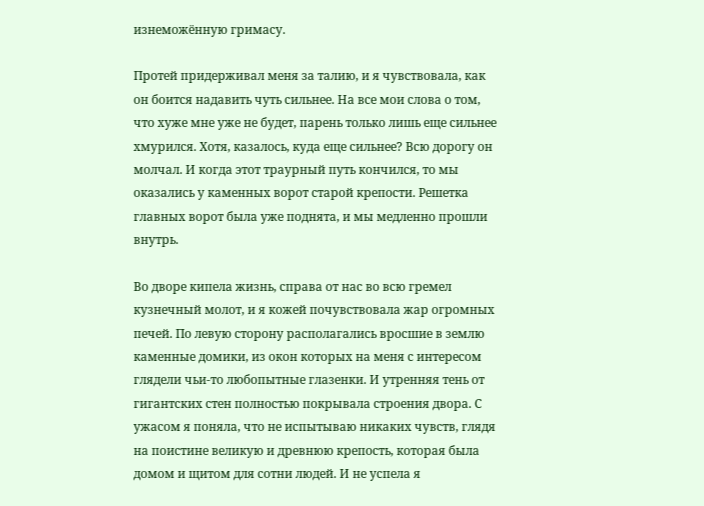изнеможённую гримасу.

Протей придерживал меня за талию, и я чувствовала, как он боится надавить чуть сильнее. На все мои слова о том, что хуже мне уже не будет, парень только лишь еще сильнее хмурился. Хотя, казалось, куда еще сильнее? Всю дорогу он молчал. И когда этот траурный путь кончился, то мы оказались у каменных ворот старой крепости. Решетка главных ворот была уже поднята, и мы медленно прошли внутрь.

Во дворе кипела жизнь, справа от нас во всю гремел кузнечный молот, и я кожей почувствовала жар огромных печей. По левую сторону располагались вросшие в землю каменные домики, из окон которых на меня с интересом глядели чьи-то любопытные глазенки. И утренняя тень от гигантских стен полностью покрывала строения двора. С ужасом я поняла, что не испытываю никаких чувств, глядя на поистине великую и древнюю крепость, которая была домом и щитом для сотни людей. И не успела я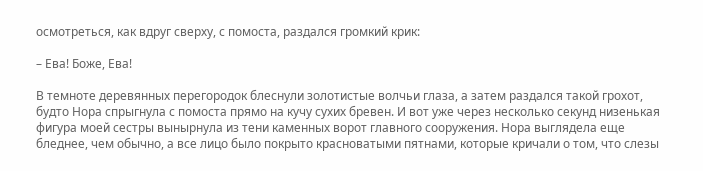осмотреться, как вдруг сверху, с помоста, раздался громкий крик:

– Ева! Боже, Ева!

В темноте деревянных перегородок блеснули золотистые волчьи глаза, а затем раздался такой грохот, будто Нора спрыгнула с помоста прямо на кучу сухих бревен. И вот уже через несколько секунд низенькая фигура моей сестры вынырнула из тени каменных ворот главного сооружения. Нора выглядела еще бледнее, чем обычно, а все лицо было покрыто красноватыми пятнами, которые кричали о том, что слезы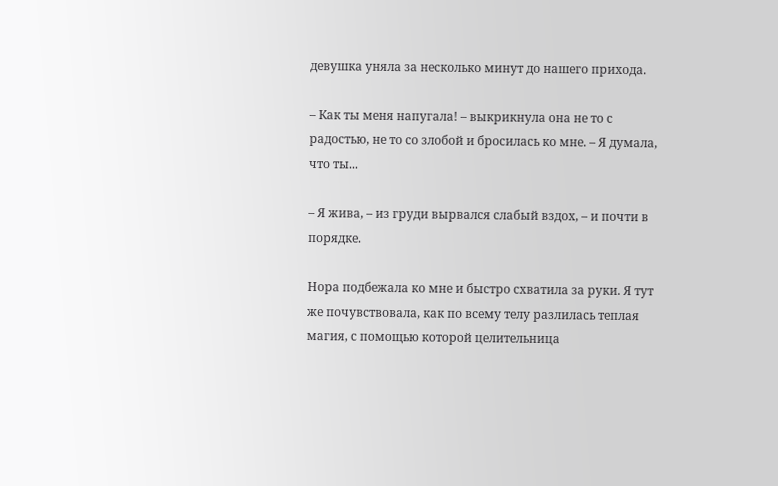девушка уняла за несколько минут до нашего прихода.

– Как ты меня напугала! – выкрикнула она не то с радостью, не то со злобой и бросилась ко мне. – Я думала, что ты...

– Я жива, – из груди вырвался слабый вздох, – и почти в порядке.

Нора подбежала ко мне и быстро схватила за руки. Я тут же почувствовала, как по всему телу разлилась теплая магия, с помощью которой целительница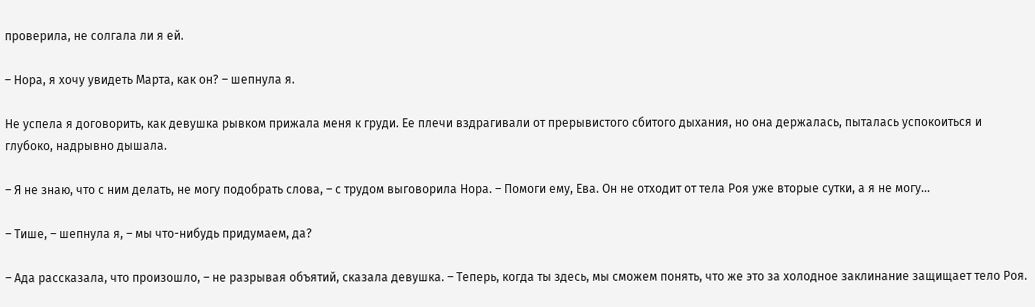проверила, не солгала ли я ей.

– Нора, я хочу увидеть Марта, как он? – шепнула я.

Не успела я договорить, как девушка рывком прижала меня к груди. Ее плечи вздрагивали от прерывистого сбитого дыхания, но она держалась, пыталась успокоиться и глубоко, надрывно дышала.

– Я не знаю, что с ним делать, не могу подобрать слова, – с трудом выговорила Нора. – Помоги ему, Ева. Он не отходит от тела Роя уже вторые сутки, а я не могу...

– Тише, – шепнула я, – мы что-нибудь придумаем, да?

– Ада рассказала, что произошло, – не разрывая объятий, сказала девушка. – Теперь, когда ты здесь, мы сможем понять, что же это за холодное заклинание защищает тело Роя.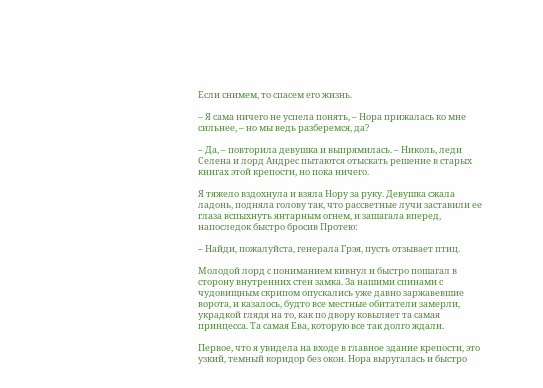Если снимем, то спасем его жизнь.

– Я сама ничего не успела понять, – Нора прижалась ко мне сильнее, – но мы ведь разберемся, да?

– Да, – повторила девушка и выпрямилась. – Николь, леди Селена и лорд Андрес пытаются отыскать решение в старых книгах этой крепости, но пока ничего.

Я тяжело вздохнула и взяла Нору за руку. Девушка сжала ладонь, подняла голову так, что рассветные лучи заставили ее глаза вспыхнуть янтарным огнем, и зашагала вперед, напоследок быстро бросив Протею:

– Найди, пожалуйста, генерала Грэя, пусть отзывает птиц.

Молодой лорд с пониманием кивнул и быстро пошагал в сторону внутренних стен замка. За нашими спинами с чудовищным скрипом опускались уже давно заржавевшие ворота, и казалось, будто все местные обитатели замерли, украдкой глядя на то, как по двору ковыляет та самая принцесса. Та самая Ева, которую все так долго ждали.

Первое, что я увидела на входе в главное здание крепости, это узкий, темный коридор без окон. Нора выругалась и быстро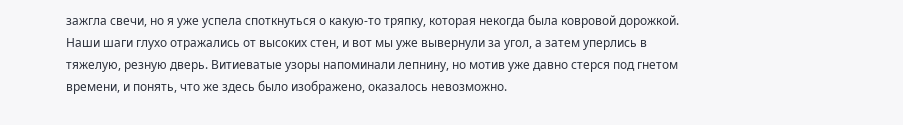зажгла свечи, но я уже успела споткнуться о какую-то тряпку, которая некогда была ковровой дорожкой. Наши шаги глухо отражались от высоких стен, и вот мы уже вывернули за угол, а затем уперлись в тяжелую, резную дверь. Витиеватые узоры напоминали лепнину, но мотив уже давно стерся под гнетом времени, и понять, что же здесь было изображено, оказалось невозможно.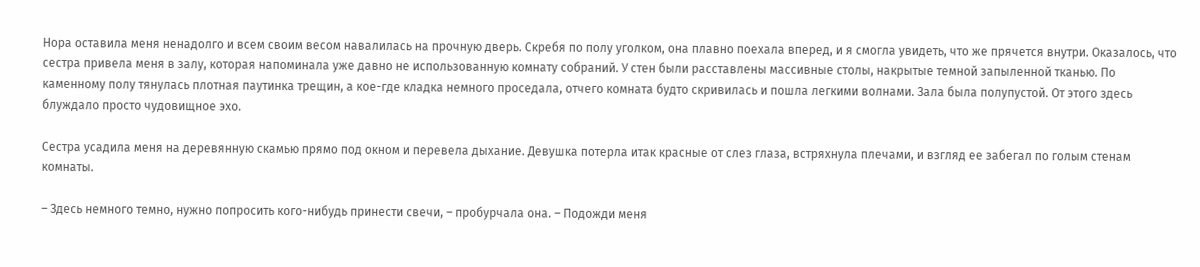Нора оставила меня ненадолго и всем своим весом навалилась на прочную дверь. Скребя по полу уголком, она плавно поехала вперед, и я смогла увидеть, что же прячется внутри. Оказалось, что сестра привела меня в залу, которая напоминала уже давно не использованную комнату собраний. У стен были расставлены массивные столы, накрытые темной запыленной тканью. По каменному полу тянулась плотная паутинка трещин, а кое-где кладка немного проседала, отчего комната будто скривилась и пошла легкими волнами. Зала была полупустой. От этого здесь блуждало просто чудовищное эхо.

Сестра усадила меня на деревянную скамью прямо под окном и перевела дыхание. Девушка потерла итак красные от слез глаза, встряхнула плечами, и взгляд ее забегал по голым стенам комнаты.

– Здесь немного темно, нужно попросить кого-нибудь принести свечи, – пробурчала она. – Подожди меня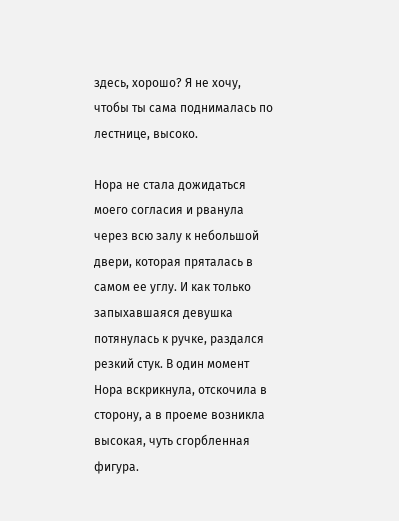здесь, хорошо? Я не хочу, чтобы ты сама поднималась по лестнице, высоко.

Нора не стала дожидаться моего согласия и рванула через всю залу к небольшой двери, которая пряталась в самом ее углу. И как только запыхавшаяся девушка потянулась к ручке, раздался резкий стук. В один момент Нора вскрикнула, отскочила в сторону, а в проеме возникла высокая, чуть сгорбленная фигура.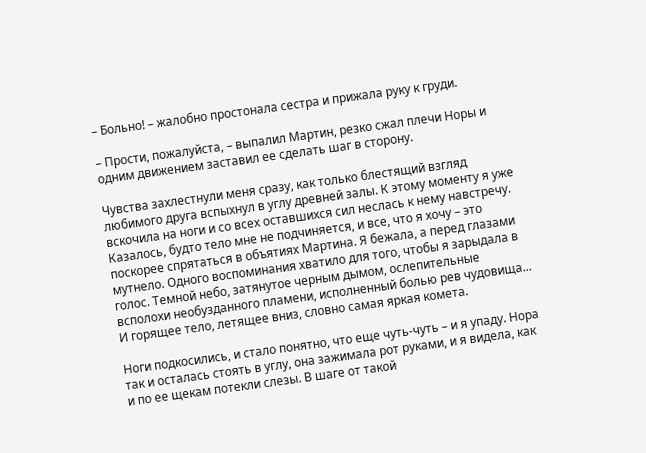– Больно! – жалобно простонала сестра и прижала руку к груди.

– Прости, пожалуйста, – выпалил Мартин, резко сжал плечи Норы и одним движением заставил ее сделать шаг в сторону.

Чувства захлестнули меня сразу, как только блестящий взгляд любимого друга вспыхнул в углу древней залы. К этому моменту я уже вскочила на ноги и со всех оставшихся сил неслась к нему навстречу. Казалось, будто тело мне не подчиняется, и все, что я хочу – это поскорее спрятаться в объятиях Мартина. Я бежала, а перед глазами мутнело. Одного воспоминания хватило для того, чтобы я зарыдала в голос. Темной небо, затянутое черным дымом, ослепительные всполохи необузданного пламени, исполненный болью рев чудовища... И горящее тело, летящее вниз, словно самая яркая комета.

Ноги подкосились, и стало понятно, что еще чуть-чуть – и я упаду. Нора так и осталась стоять в углу, она зажимала рот руками, и я видела, как и по ее щекам потекли слезы. В шаге от такой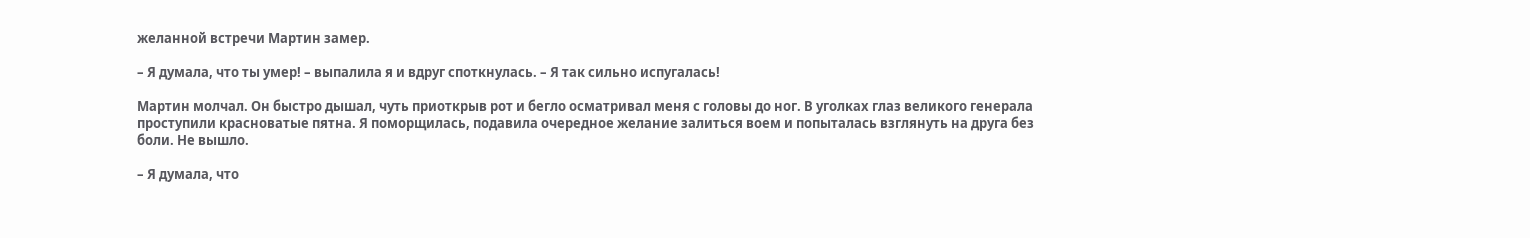желанной встречи Мартин замер.

– Я думала, что ты умер! – выпалила я и вдруг споткнулась. – Я так сильно испугалась!

Мартин молчал. Он быстро дышал, чуть приоткрыв рот и бегло осматривал меня с головы до ног. В уголках глаз великого генерала проступили красноватые пятна. Я поморщилась, подавила очередное желание залиться воем и попыталась взглянуть на друга без боли. Не вышло.

– Я думала, что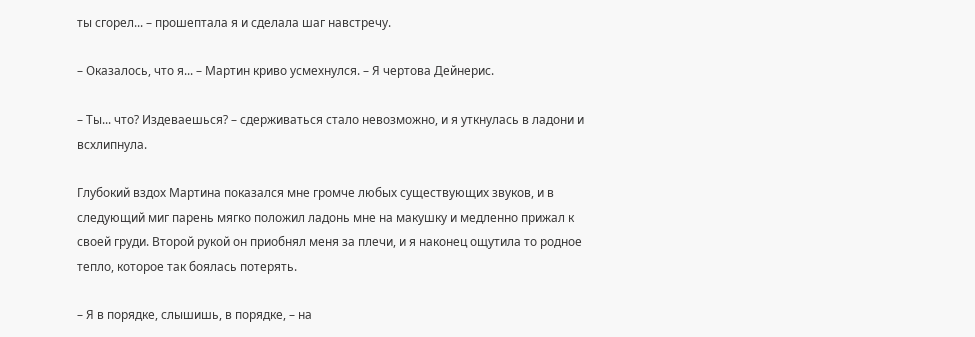ты сгорел... – прошептала я и сделала шаг навстречу.

– Оказалось, что я... – Мартин криво усмехнулся. – Я чертова Дейнерис.

– Ты... что? Издеваешься? – сдерживаться стало невозможно, и я уткнулась в ладони и всхлипнула.

Глубокий вздох Мартина показался мне громче любых существующих звуков, и в следующий миг парень мягко положил ладонь мне на макушку и медленно прижал к своей груди. Второй рукой он приобнял меня за плечи, и я наконец ощутила то родное тепло, которое так боялась потерять.

– Я в порядке, слышишь, в порядке, – на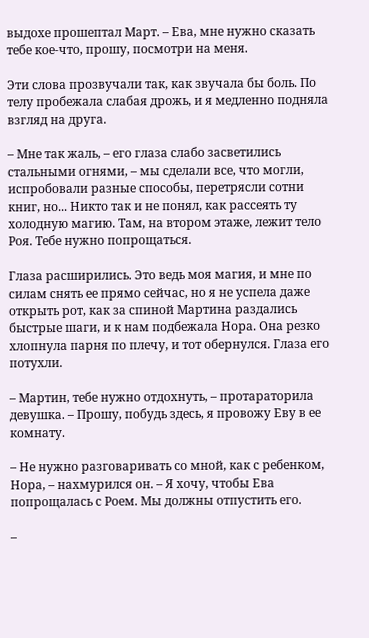выдохе прошептал Март. – Ева, мне нужно сказать тебе кое-что, прошу, посмотри на меня.

Эти слова прозвучали так, как звучала бы боль. По телу пробежала слабая дрожь, и я медленно подняла взгляд на друга.

– Мне так жаль, – его глаза слабо засветились стальными огнями, – мы сделали все, что могли, испробовали разные способы, перетрясли сотни книг, но... Никто так и не понял, как рассеять ту холодную магию. Там, на втором этаже, лежит тело Роя. Тебе нужно попрощаться.

Глаза расширились. Это ведь моя магия, и мне по силам снять ее прямо сейчас, но я не успела даже открыть рот, как за спиной Мартина раздались быстрые шаги, и к нам подбежала Нора. Она резко хлопнула парня по плечу, и тот обернулся. Глаза его потухли.

– Мартин, тебе нужно отдохнуть, – протараторила девушка. – Прошу, побудь здесь, я провожу Еву в ее комнату.

– Не нужно разговаривать со мной, как с ребенком, Нора, – нахмурился он. – Я хочу, чтобы Ева попрощалась с Роем. Мы должны отпустить его.

–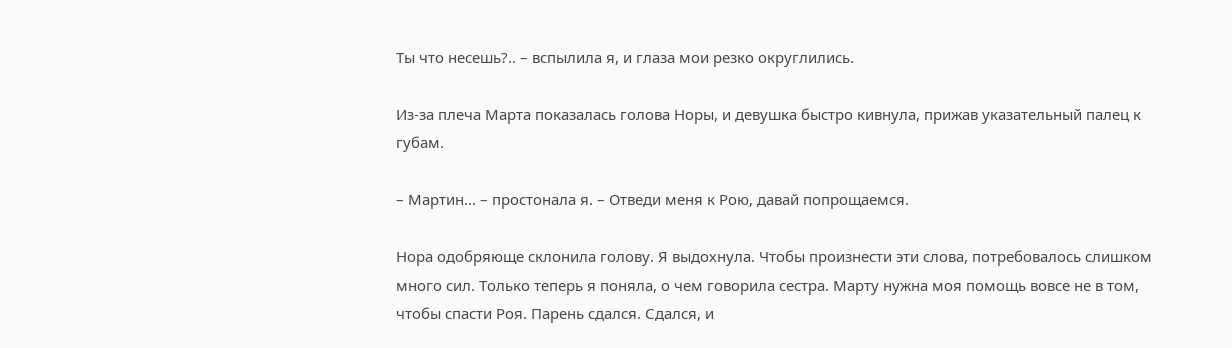Ты что несешь?.. – вспылила я, и глаза мои резко округлились.

Из-за плеча Марта показалась голова Норы, и девушка быстро кивнула, прижав указательный палец к губам.

– Мартин... – простонала я. – Отведи меня к Рою, давай попрощаемся.

Нора одобряюще склонила голову. Я выдохнула. Чтобы произнести эти слова, потребовалось слишком много сил. Только теперь я поняла, о чем говорила сестра. Марту нужна моя помощь вовсе не в том, чтобы спасти Роя. Парень сдался. Сдался, и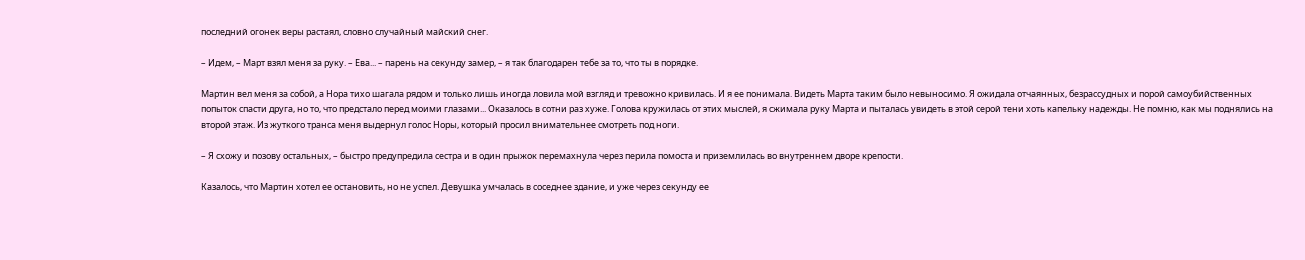последний огонек веры растаял, словно случайный майский снег.

– Идем, – Март взял меня за руку. – Ева... – парень на секунду замер, – я так благодарен тебе за то, что ты в порядке.

Мартин вел меня за собой, а Нора тихо шагала рядом и только лишь иногда ловила мой взгляд и тревожно кривилась. И я ее понимала. Видеть Марта таким было невыносимо. Я ожидала отчаянных, безрассудных и порой самоубийственных попыток спасти друга, но то, что предстало перед моими глазами... Оказалось в сотни раз хуже. Голова кружилась от этих мыслей, я сжимала руку Марта и пыталась увидеть в этой серой тени хоть капельку надежды. Не помню, как мы поднялись на второй этаж. Из жуткого транса меня выдернул голос Норы, который просил внимательнее смотреть под ноги.

– Я схожу и позову остальных, – быстро предупредила сестра и в один прыжок перемахнула через перила помоста и приземлилась во внутреннем дворе крепости.

Казалось, что Мартин хотел ее остановить, но не успел. Девушка умчалась в соседнее здание, и уже через секунду ее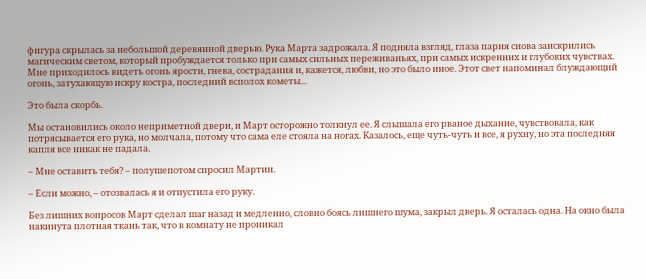фигура скрылась за небольшой деревянной дверью. Рука Марта задрожала. Я подняла взгляд, глаза парня снова заискрились магическим светом, который пробуждается только при самых сильных переживаньях, при самых искренних и глубоких чувствах. Мне приходилось видеть огонь ярости, гнева, сострадания и, кажется, любви, но это было иное. Этот свет напоминал блуждающий огонь, затухающую искру костра, последний всполох кометы...

Это была скорбь.

Мы остановились около неприметной двери, и Март осторожно толкнул ее. Я слышала его рваное дыхание, чувствовала, как потрясывается его рука, но молчала, потому что сама еле стояла на ногах. Казалось, еще чуть-чуть и все, я рухну, но эта последняя капля все никак не падала.

– Мне оставить тебя? – полушепотом спросил Мартин.

– Если можно, – отозвалась я и отпустила его руку.

Без лишних вопросов Март сделал шаг назад и медленно, словно боясь лишнего шума, закрыл дверь. Я осталась одна. На окно была накинута плотная ткань так, что в комнату не проникал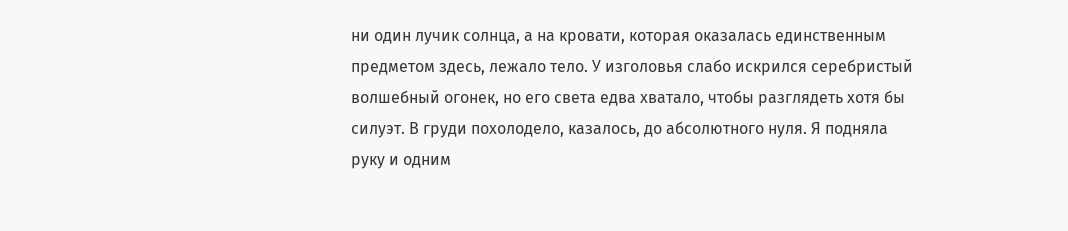ни один лучик солнца, а на кровати, которая оказалась единственным предметом здесь, лежало тело. У изголовья слабо искрился серебристый волшебный огонек, но его света едва хватало, чтобы разглядеть хотя бы силуэт. В груди похолодело, казалось, до абсолютного нуля. Я подняла руку и одним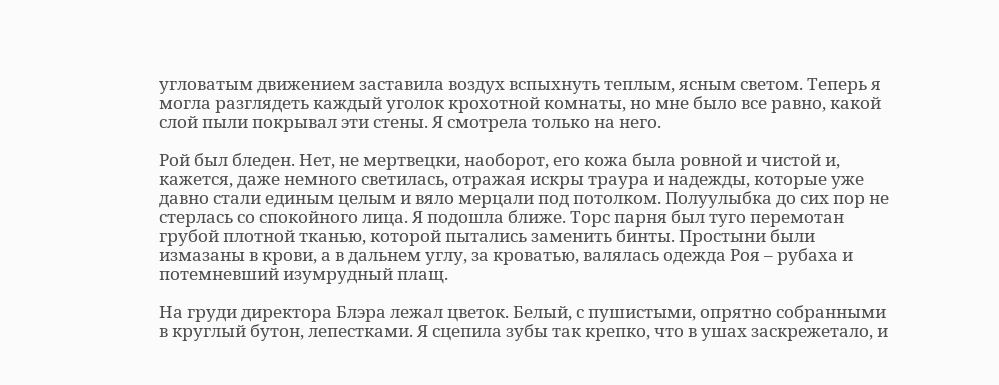угловатым движением заставила воздух вспыхнуть теплым, ясным светом. Теперь я могла разглядеть каждый уголок крохотной комнаты, но мне было все равно, какой слой пыли покрывал эти стены. Я смотрела только на него.

Рой был бледен. Нет, не мертвецки, наоборот, его кожа была ровной и чистой и, кажется, даже немного светилась, отражая искры траура и надежды, которые уже давно стали единым целым и вяло мерцали под потолком. Полуулыбка до сих пор не стерлась со спокойного лица. Я подошла ближе. Торс парня был туго перемотан грубой плотной тканью, которой пытались заменить бинты. Простыни были измазаны в крови, а в дальнем углу, за кроватью, валялась одежда Роя – рубаха и потемневший изумрудный плащ.

На груди директора Блэра лежал цветок. Белый, с пушистыми, опрятно собранными в круглый бутон, лепестками. Я сцепила зубы так крепко, что в ушах заскрежетало, и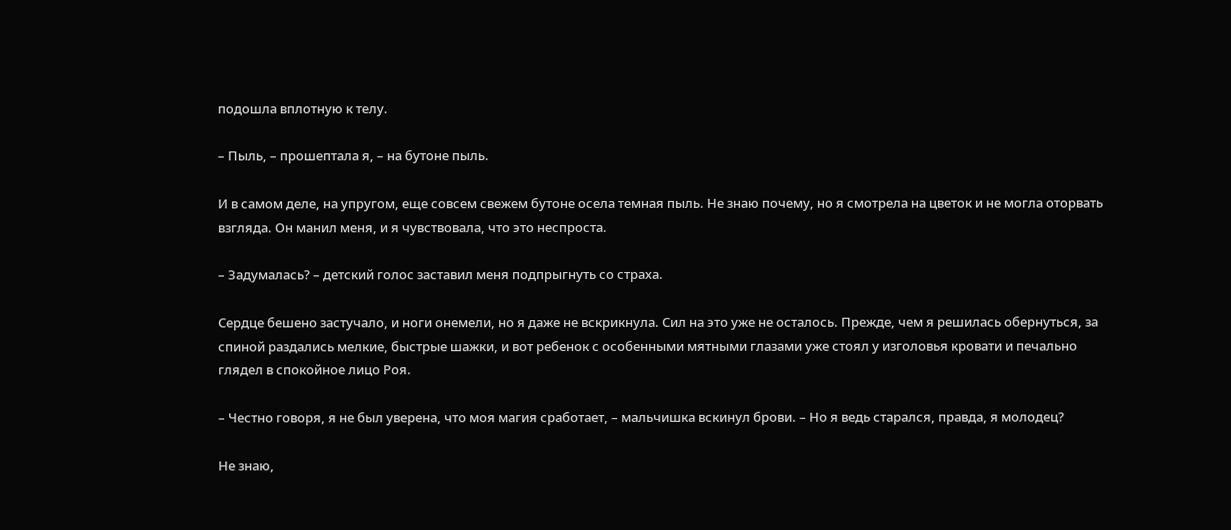подошла вплотную к телу.

– Пыль, – прошептала я, – на бутоне пыль.

И в самом деле, на упругом, еще совсем свежем бутоне осела темная пыль. Не знаю почему, но я смотрела на цветок и не могла оторвать взгляда. Он манил меня, и я чувствовала, что это неспроста.

– Задумалась? – детский голос заставил меня подпрыгнуть со страха.

Сердце бешено застучало, и ноги онемели, но я даже не вскрикнула. Сил на это уже не осталось. Прежде, чем я решилась обернуться, за спиной раздались мелкие, быстрые шажки, и вот ребенок с особенными мятными глазами уже стоял у изголовья кровати и печально глядел в спокойное лицо Роя.

– Честно говоря, я не был уверена, что моя магия сработает, – мальчишка вскинул брови. – Но я ведь старался, правда, я молодец?

Не знаю,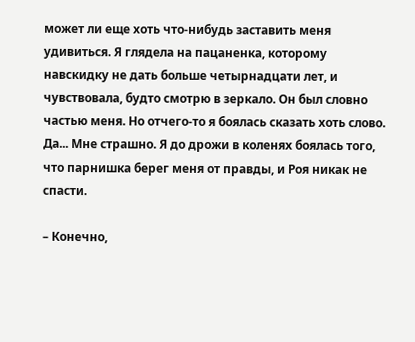может ли еще хоть что-нибудь заставить меня удивиться. Я глядела на пацаненка, которому навскидку не дать больше четырнадцати лет, и чувствовала, будто смотрю в зеркало. Он был словно частью меня. Но отчего-то я боялась сказать хоть слово. Да... Мне страшно. Я до дрожи в коленях боялась того, что парнишка берег меня от правды, и Роя никак не спасти.

– Конечно,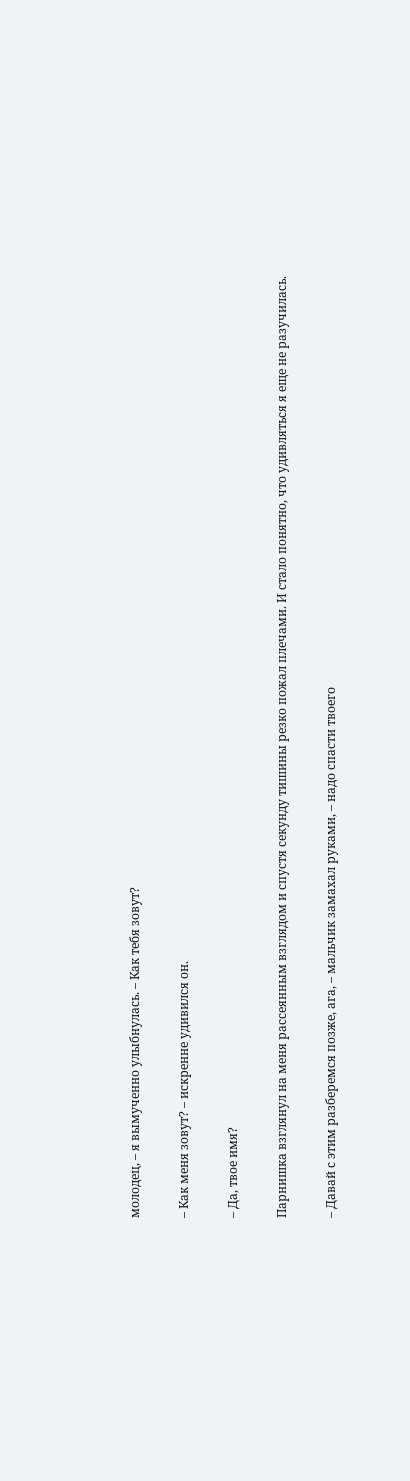молодец, – я вымученно улыбнулась. – Как тебя зовут?

– Как меня зовут? – искренне удивился он.

– Да, твое имя?

Парнишка взглянул на меня рассеянным взглядом и спустя секунду тишины резко пожал плечами. И стало понятно, что удивляться я еще не разучилась.

– Давай с этим разберемся позже, ага, – мальчик замахал руками, – надо спасти твоего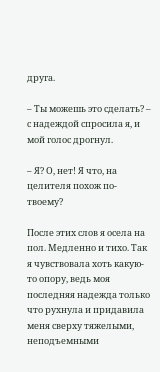друга.

– Ты можешь это сделать? – с надеждой спросила я, и мой голос дрогнул.

– Я? О, нет! Я что, на целителя похож по-твоему?

После этих слов я осела на пол. Медленно и тихо. Так я чувствовала хоть какую-то опору, ведь моя последняя надежда только что рухнула и придавила меня сверху тяжелыми, неподъемными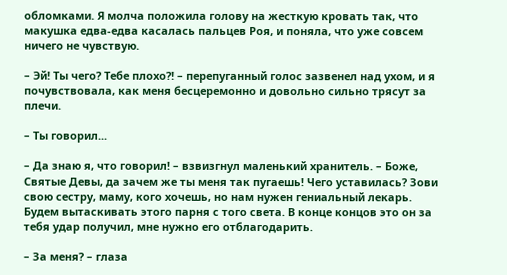обломками. Я молча положила голову на жесткую кровать так, что макушка едва-едва касалась пальцев Роя, и поняла, что уже совсем ничего не чувствую.

– Эй! Ты чего? Тебе плохо?! – перепуганный голос зазвенел над ухом, и я почувствовала, как меня бесцеремонно и довольно сильно трясут за плечи.

– Ты говорил...

– Да знаю я, что говорил! – взвизгнул маленький хранитель. – Боже, Святые Девы, да зачем же ты меня так пугаешь! Чего уставилась? Зови свою сестру, маму, кого хочешь, но нам нужен гениальный лекарь. Будем вытаскивать этого парня с того света. В конце концов это он за тебя удар получил, мне нужно его отблагодарить.

– За меня? – глаза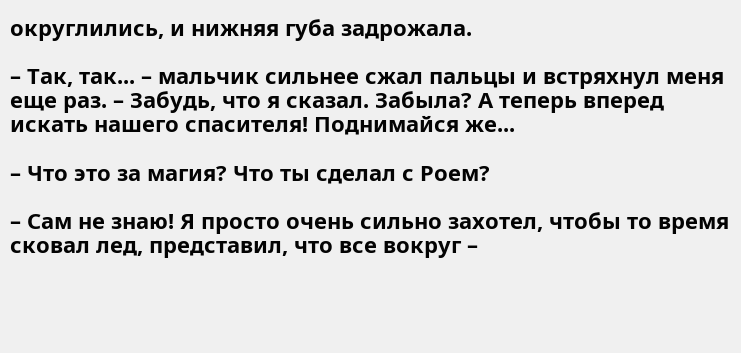округлились, и нижняя губа задрожала.

– Так, так... – мальчик сильнее сжал пальцы и встряхнул меня еще раз. – Забудь, что я сказал. Забыла? А теперь вперед искать нашего спасителя! Поднимайся же...

– Что это за магия? Что ты сделал с Роем?

– Сам не знаю! Я просто очень сильно захотел, чтобы то время сковал лед, представил, что все вокруг –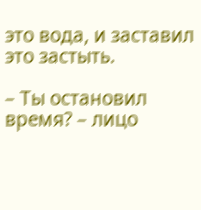это вода, и заставил это застыть.

– Ты остановил время? – лицо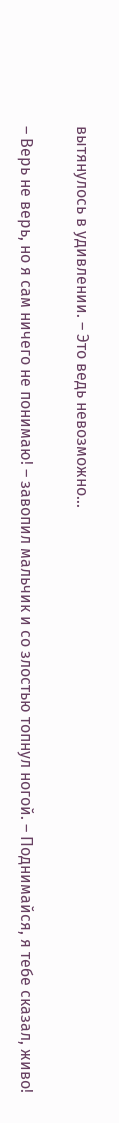вытянулось в удивлении. – Это ведь невозможно...

– Верь не верь, но я сам ничего не понимаю! – завопил мальчик и со злостью топнул ногой. – Поднимайся, я тебе сказал, живо!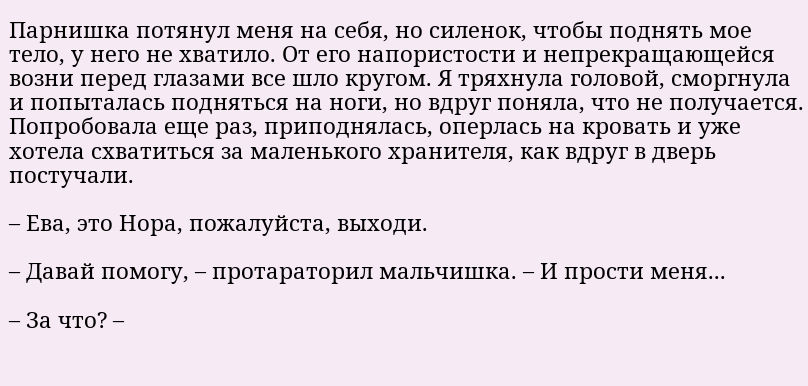Парнишка потянул меня на себя, но силенок, чтобы поднять мое тело, у него не хватило. От его напористости и непрекращающейся возни перед глазами все шло кругом. Я тряхнула головой, сморгнула и попыталась подняться на ноги, но вдруг поняла, что не получается. Попробовала еще раз, приподнялась, оперлась на кровать и уже хотела схватиться за маленького хранителя, как вдруг в дверь постучали.

– Ева, это Нора, пожалуйста, выходи.

– Давай помогу, – протараторил мальчишка. – И прости меня...

– За что? –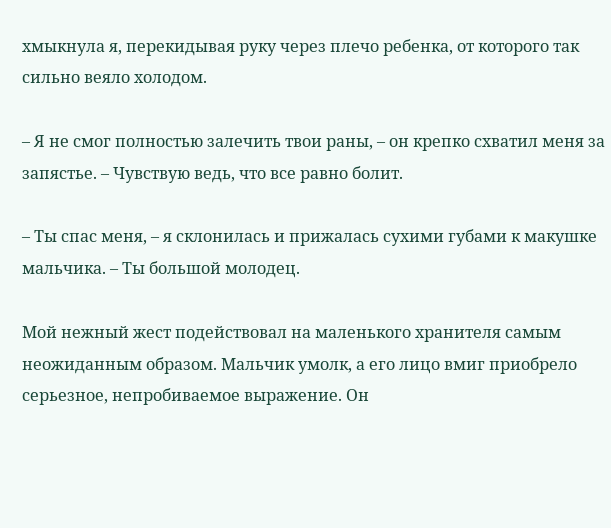хмыкнула я, перекидывая руку через плечо ребенка, от которого так сильно веяло холодом.

– Я не смог полностью залечить твои раны, – он крепко схватил меня за запястье. – Чувствую ведь, что все равно болит.

– Ты спас меня, – я склонилась и прижалась сухими губами к макушке мальчика. – Ты большой молодец.

Мой нежный жест подействовал на маленького хранителя самым неожиданным образом. Мальчик умолк, а его лицо вмиг приобрело серьезное, непробиваемое выражение. Он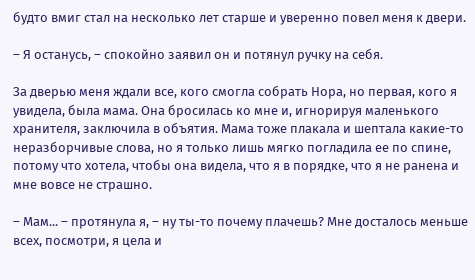будто вмиг стал на несколько лет старше и уверенно повел меня к двери.

– Я останусь, – спокойно заявил он и потянул ручку на себя.

За дверью меня ждали все, кого смогла собрать Нора, но первая, кого я увидела, была мама. Она бросилась ко мне и, игнорируя маленького хранителя, заключила в объятия. Мама тоже плакала и шептала какие-то неразборчивые слова, но я только лишь мягко погладила ее по спине, потому что хотела, чтобы она видела, что я в порядке, что я не ранена и мне вовсе не страшно.

– Мам... – протянула я, – ну ты-то почему плачешь? Мне досталось меньше всех, посмотри, я цела и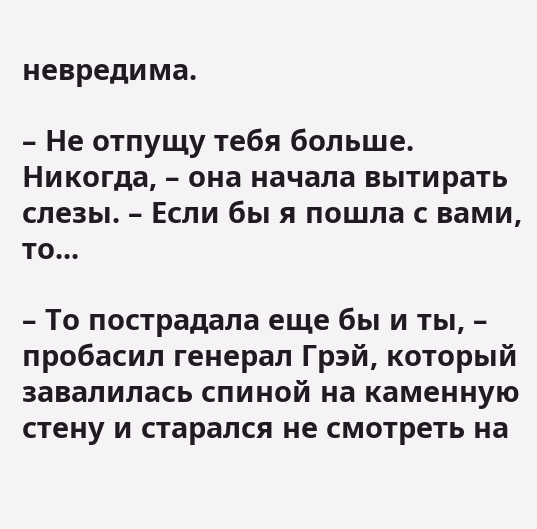невредима.

– Не отпущу тебя больше. Никогда, – она начала вытирать слезы. – Если бы я пошла с вами, то...

– То пострадала еще бы и ты, – пробасил генерал Грэй, который завалилась спиной на каменную стену и старался не смотреть на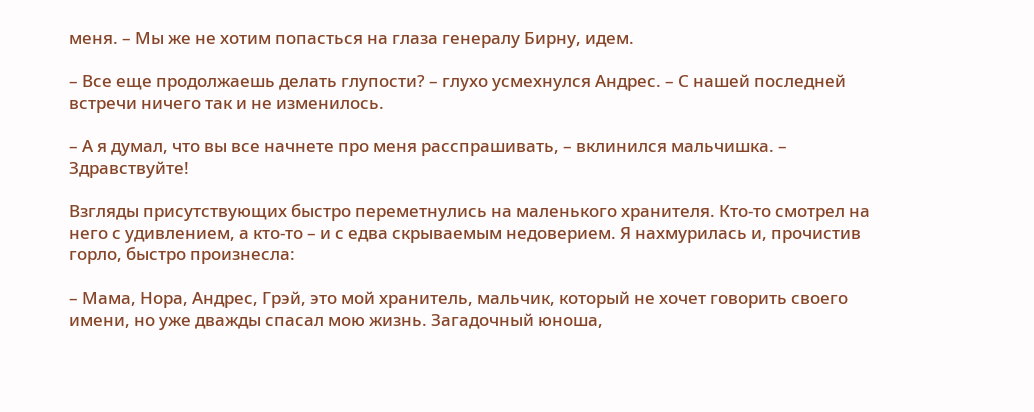меня. – Мы же не хотим попасться на глаза генералу Бирну, идем.

– Все еще продолжаешь делать глупости? – глухо усмехнулся Андрес. – С нашей последней встречи ничего так и не изменилось.

– А я думал, что вы все начнете про меня расспрашивать, – вклинился мальчишка. – Здравствуйте!

Взгляды присутствующих быстро переметнулись на маленького хранителя. Кто-то смотрел на него с удивлением, а кто-то – и с едва скрываемым недоверием. Я нахмурилась и, прочистив горло, быстро произнесла:

– Мама, Нора, Андрес, Грэй, это мой хранитель, мальчик, который не хочет говорить своего имени, но уже дважды спасал мою жизнь. Загадочный юноша,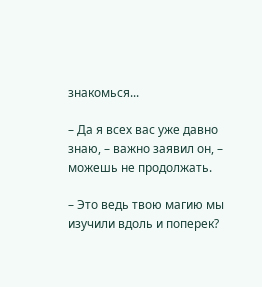знакомься...

– Да я всех вас уже давно знаю, – важно заявил он, – можешь не продолжать.

– Это ведь твою магию мы изучили вдоль и поперек?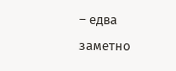– едва заметно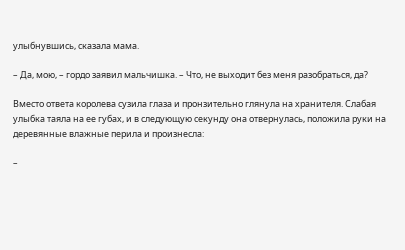улыбнувшись, сказала мама.

– Да, мою, – гордо заявил мальчишка. – Что, не выходит без меня разобраться, да?

Вместо ответа королева сузила глаза и пронзительно глянула на хранителя. Слабая улыбка таяла на ее губах, и в следующую секунду она отвернулась, положила руки на деревянные влажные перила и произнесла:

–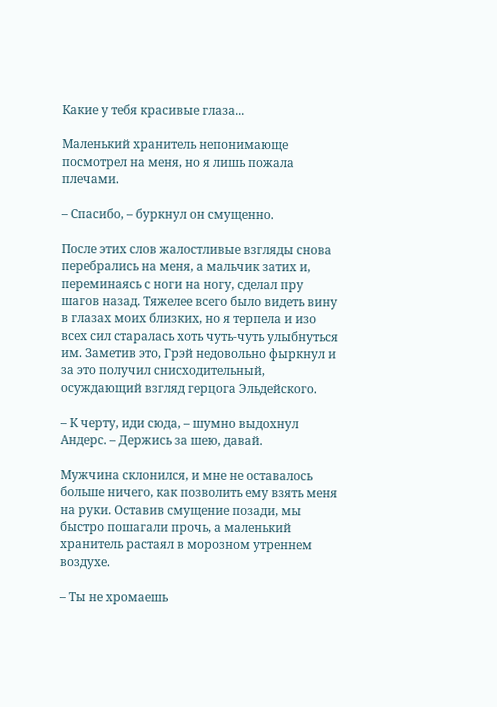Какие у тебя красивые глаза...

Маленький хранитель непонимающе посмотрел на меня, но я лишь пожала плечами.

– Спасибо, – буркнул он смущенно.

После этих слов жалостливые взгляды снова перебрались на меня, а мальчик затих и, переминаясь с ноги на ногу, сделал пру шагов назад. Тяжелее всего было видеть вину в глазах моих близких, но я терпела и изо всех сил старалась хоть чуть-чуть улыбнуться им. Заметив это, Грэй недовольно фыркнул и за это получил снисходительный, осуждающий взгляд герцога Эльдейского.

– К черту, иди сюда, – шумно выдохнул Андерс. – Держись за шею, давай.

Мужчина склонился, и мне не оставалось больше ничего, как позволить ему взять меня на руки. Оставив смущение позади, мы быстро пошагали прочь, а маленький хранитель растаял в морозном утреннем воздухе.

– Ты не хромаешь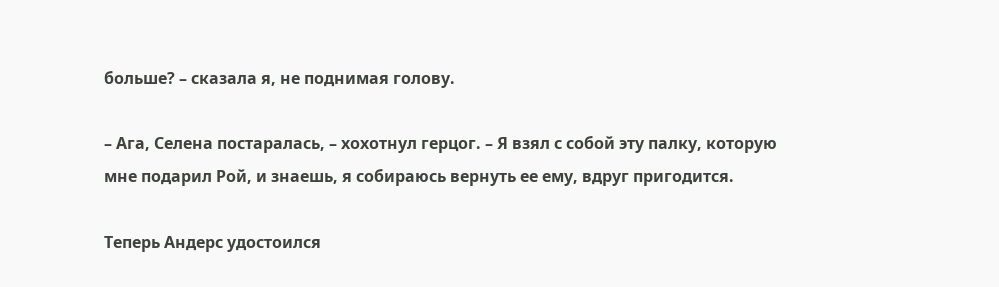больше? – сказала я, не поднимая голову.

– Ага, Селена постаралась, – хохотнул герцог. – Я взял с собой эту палку, которую мне подарил Рой, и знаешь, я собираюсь вернуть ее ему, вдруг пригодится.

Теперь Андерс удостоился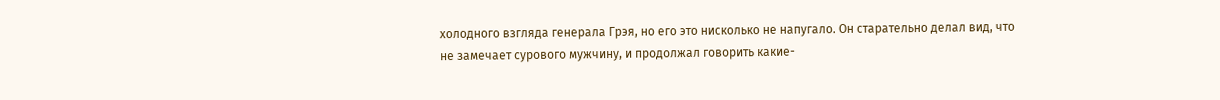холодного взгляда генерала Грэя, но его это нисколько не напугало. Он старательно делал вид, что не замечает сурового мужчину, и продолжал говорить какие-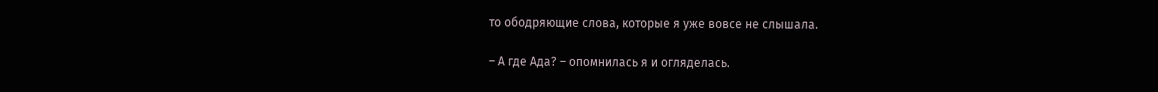то ободряющие слова, которые я уже вовсе не слышала.

– А где Ада? – опомнилась я и огляделась.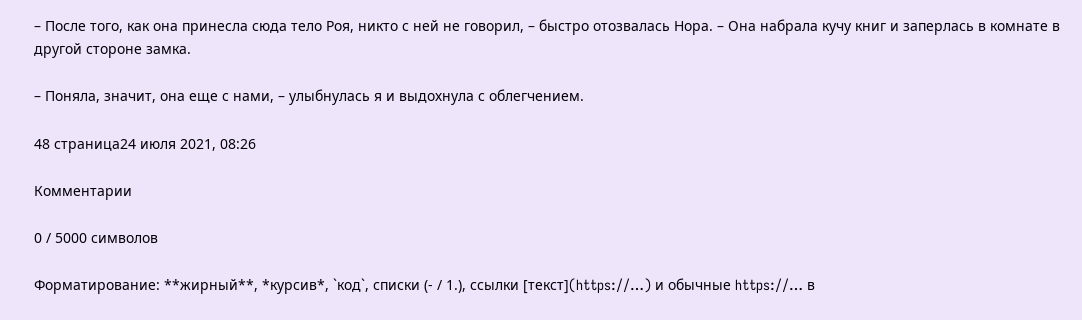– После того, как она принесла сюда тело Роя, никто с ней не говорил, – быстро отозвалась Нора. – Она набрала кучу книг и заперлась в комнате в другой стороне замка.

– Поняла, значит, она еще с нами, – улыбнулась я и выдохнула с облегчением.

48 страница24 июля 2021, 08:26

Комментарии

0 / 5000 символов

Форматирование: **жирный**, *курсив*, `код`, списки (- / 1.), ссылки [текст](https://…) и обычные https://… в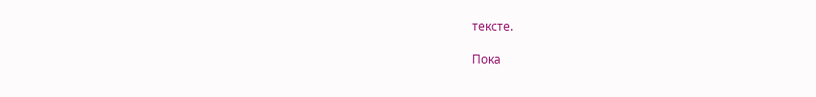тексте.

Пока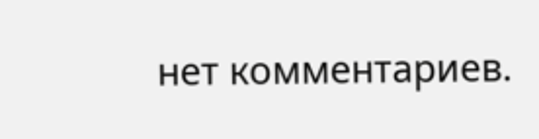нет комментариев.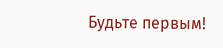Будьте первым!